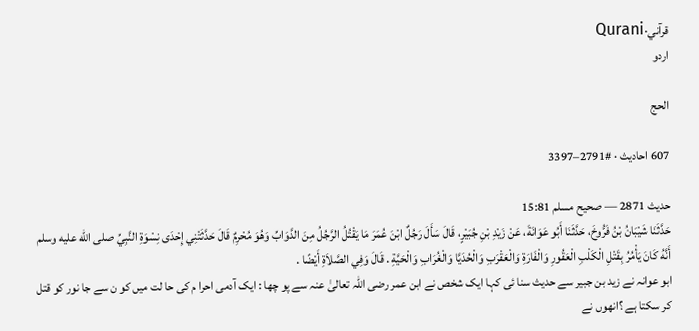قرآني·Qurani
اردو

الحج

607 احادیث · #2791–3397

حدیث 2871 — صحيح مسلم 15:81
حَدَّثَنَا شَيْبَانُ بْنُ فَرُّوخَ، حَدَّثَنَا أَبُو عَوَانَةَ، عَنْ زَيْدِ بْنِ جُبَيْرٍ، قَالَ سَأَلَ رَجُلٌ ابْنَ عُمَرَ مَا يَقْتُلُ الرَّجُلُ مِنَ الدَّوَابِّ وَهُوَ مُحْرِمٌ قَالَ حَدَّثَتْنِي إِحْدَى نِسْوَةِ النَّبِيِّ صلى الله عليه وسلم أَنَّهُ كَانَ يَأْمُرُ بِقَتْلِ الْكَلْبِ الْعَقُورِ وَالْفَارَةِ وَالْعَقْرَبِ وَالْحُدَيَّا وَالْغُرَابِ وَالْحَيَّةِ . قَالَ وَفِي الصَّلاَةِ أَيْضًا .
ابو عوانہ نے زید بن جبیر سے حدیث سنا ئی کہا ایک شخص نے ابن عمر رضی اللہ تعالیٰ عنہ سے پو چھا : ایک آدمی احرا م کی حا لت میں کو ن سے جا نور کو قتل کر سکتا ہے ؟انھوں نے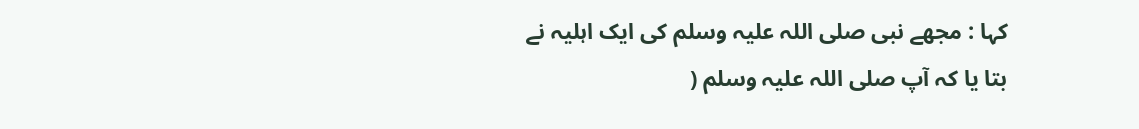کہا : مجھے نبی صلی اللہ علیہ وسلم کی ایک اہلیہ نے بتا یا کہ آپ صلی اللہ علیہ وسلم (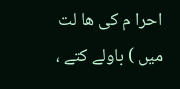احرا م کی ھا لت میں ) باولے کتے ،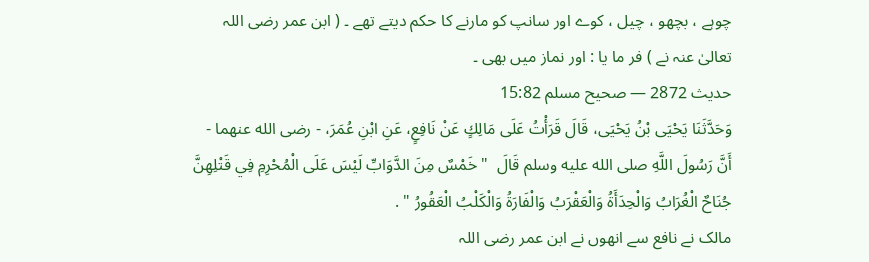چوہے ، بچھو ، چیل ، کوے اور سانپ کو مارنے کا حکم دیتے تھے ۔ ( ابن عمر رضی اللہ تعالیٰ عنہ نے ) فر ما یا : اور نماز میں بھی ۔
حدیث 2872 — صحيح مسلم 15:82
وَحَدَّثَنَا يَحْيَى بْنُ يَحْيَى، قَالَ قَرَأْتُ عَلَى مَالِكٍ عَنْ نَافِعٍ، عَنِ ابْنِ عُمَرَ، - رضى الله عنهما - أَنَّ رَسُولَ اللَّهِ صلى الله عليه وسلم قَالَ  " خَمْسٌ مِنَ الدَّوَابِّ لَيْسَ عَلَى الْمُحْرِمِ فِي قَتْلِهِنَّ جُنَاحٌ الْغُرَابُ وَالْحِدَأَةُ وَالْعَقْرَبُ وَالْفَارَةُ وَالْكَلْبُ الْعَقُورُ " .
مالک نے نافع سے انھوں نے ابن عمر رضی اللہ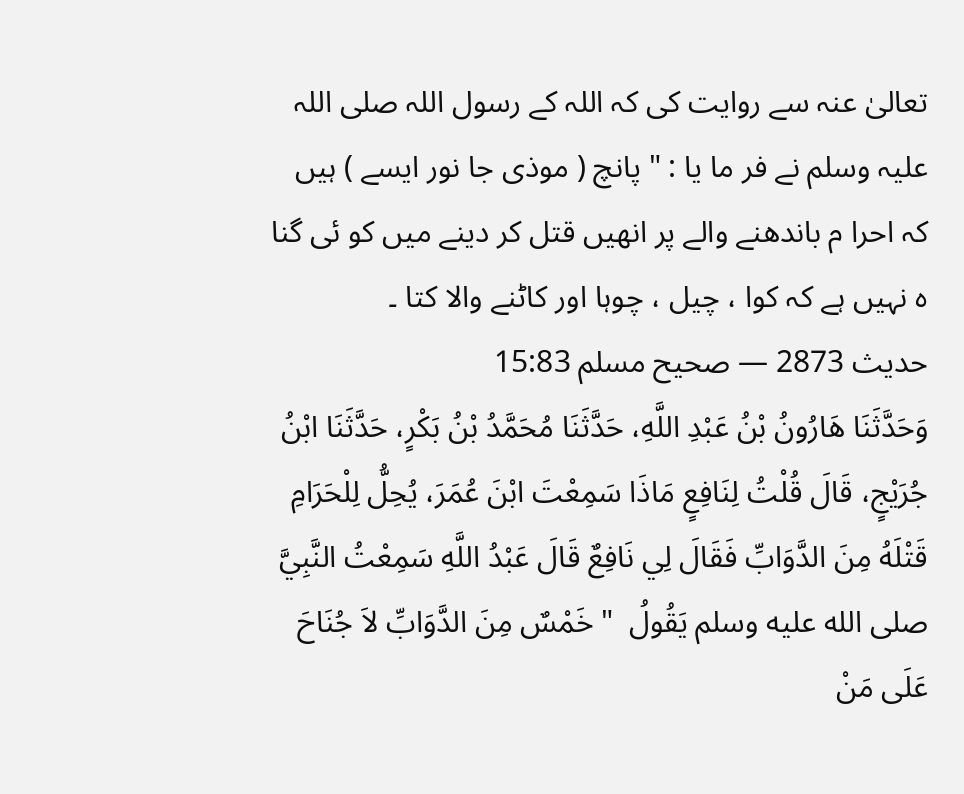تعالیٰ عنہ سے روایت کی کہ اللہ کے رسول اللہ صلی اللہ علیہ وسلم نے فر ما یا : " پانچ ( موذی جا نور ایسے ) ہیں کہ احرا م باندھنے والے پر انھیں قتل کر دینے میں کو ئی گنا ہ نہیں ہے کہ کوا ، چیل ، چوہا اور کاٹنے والا کتا ۔
حدیث 2873 — صحيح مسلم 15:83
وَحَدَّثَنَا هَارُونُ بْنُ عَبْدِ اللَّهِ، حَدَّثَنَا مُحَمَّدُ بْنُ بَكْرٍ، حَدَّثَنَا ابْنُ جُرَيْجٍ، قَالَ قُلْتُ لِنَافِعٍ مَاذَا سَمِعْتَ ابْنَ عُمَرَ، يُحِلُّ لِلْحَرَامِ قَتْلَهُ مِنَ الدَّوَابِّ فَقَالَ لِي نَافِعٌ قَالَ عَبْدُ اللَّهِ سَمِعْتُ النَّبِيَّ صلى الله عليه وسلم يَقُولُ  " خَمْسٌ مِنَ الدَّوَابِّ لاَ جُنَاحَ عَلَى مَنْ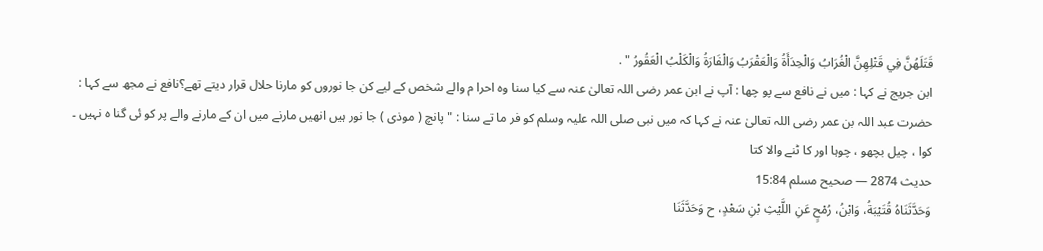قَتَلَهُنَّ فِي قَتْلِهِنَّ الْغُرَابُ وَالْحِدَأَةُ وَالْعَقْرَبُ وَالْفَارَةُ وَالْكَلْبُ الْعَقُورُ " .
ابن جریج نے کہا : میں نے نافع سے پو چھا : آپ نے ابن عمر رضی اللہ تعالیٰ عنہ سے کیا سنا وہ احرا م والے شخص کے لیے کن جا نوروں کو مارنا حلال قرار دیتے تھے؟نافع نے مجھ سے کہا : حضرت عبد اللہ بن عمر رضی اللہ تعالیٰ عنہ نے کہا کہ میں نبی صلی اللہ علیہ وسلم کو فر ما تے سنا : " پانچ ( موذی ) جا نور ہیں انھیں مارنے میں ان کے مارنے والے پر کو ئی گنا ہ نہیں ۔ کوا ، چیل بچھو ، چوہا اور کا ٹنے والا کتا
حدیث 2874 — صحيح مسلم 15:84
وَحَدَّثَنَاهُ قُتَيْبَةُ، وَابْنُ، رُمْحٍ عَنِ اللَّيْثِ بْنِ سَعْدٍ، ح وَحَدَّثَنَا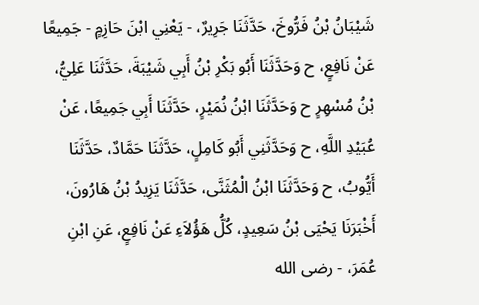شَيْبَانُ بْنُ فَرُّوخَ، حَدَّثَنَا جَرِيرٌ، - يَعْنِي ابْنَ حَازِمٍ - جَمِيعًا عَنْ نَافِعٍ، ح وَحَدَّثَنَا أَبُو بَكْرِ بْنُ أَبِي شَيْبَةَ، حَدَّثَنَا عَلِيُّ، بْنُ مُسْهِرٍ ح وَحَدَّثَنَا ابْنُ نُمَيْرٍ، حَدَّثَنَا أَبِي جَمِيعًا، عَنْ عُبَيْدِ اللَّهِ، ح وَحَدَّثَنِي أَبُو كَامِلٍ، حَدَّثَنَا حَمَّادٌ، حَدَّثَنَا أَيُّوبُ، ح وَحَدَّثَنَا ابْنُ الْمُثَنَّى، حَدَّثَنَا يَزِيدُ بْنُ هَارُونَ، أَخْبَرَنَا يَحْيَى بْنُ سَعِيدٍ، كُلُّ هَؤُلاَءِ عَنْ نَافِعٍ، عَنِ ابْنِ عُمَرَ، - رضى الله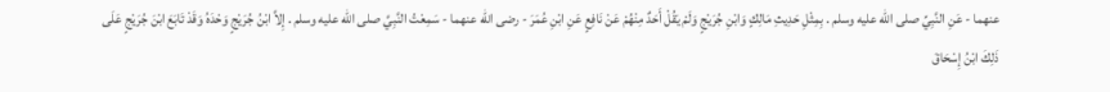عنهما - عَنِ النَّبِيِّ صلى الله عليه وسلم . بِمِثْلِ حَدِيثِ مَالِكٍ وَابْنِ جُرَيْجٍ وَلَمْ يَقُلْ أَحَدٌ مِنْهُمْ عَنْ نَافِعٍ عَنِ ابْنِ عُمَرَ - رضى الله عنهما - سَمِعْتُ النَّبِيَّ صلى الله عليه وسلم . إِلاَّ ابْنُ جُرَيْجٍ وَحْدَهُ وَقَدْ تَابَعَ ابْنَ جُرَيْجٍ عَلَى ذَلِكَ ابْنُ إِسْحَاقَ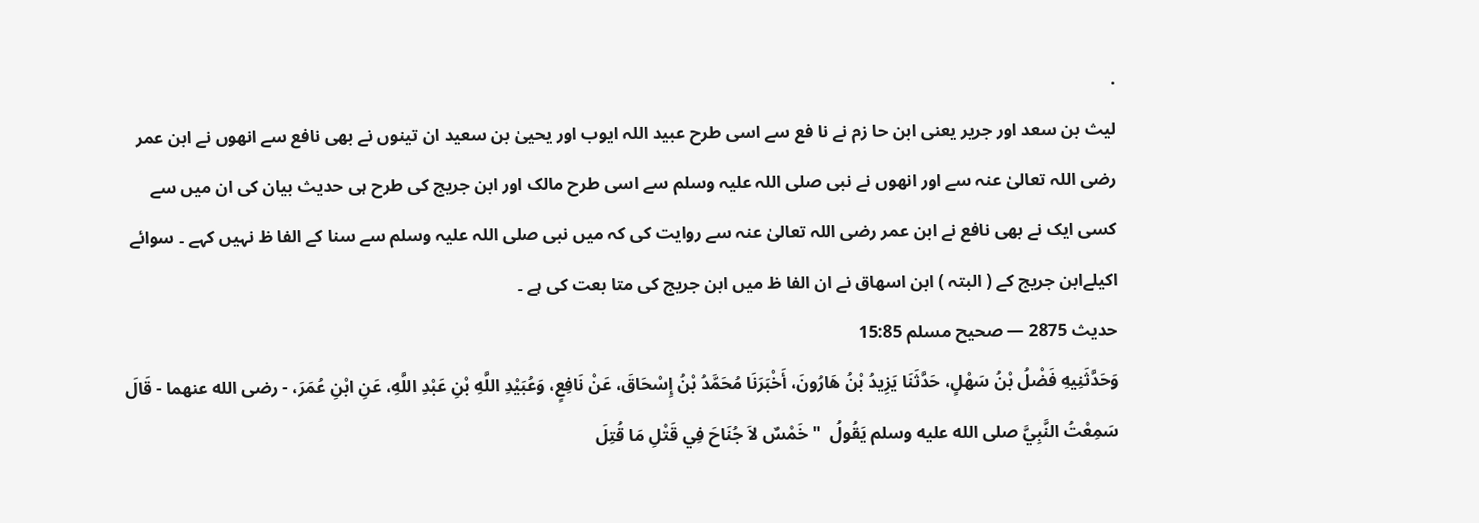.
لیث بن سعد اور جریر یعنی ابن حا زم نے نا فع سے اسی طرح عبید اللہ ایوب اور یحییٰ بن سعید ان تینوں نے بھی نافع سے انھوں نے ابن عمر رضی اللہ تعالیٰ عنہ سے اور انھوں نے نبی صلی اللہ علیہ وسلم سے اسی طرح مالک اور ابن جریج کی طرح ہی حدیث بیان کی ان میں سے کسی ایک نے بھی نافع نے ابن عمر رضی اللہ تعالیٰ عنہ سے روایت کی کہ میں نبی صلی اللہ علیہ وسلم سے سنا کے الفا ظ نہیں کہے ۔ سوائے اکیلےابن جریج کے ( البتہ ) ابن اسھاق نے ان الفا ظ میں ابن جریج کی متا بعت کی ہے ۔
حدیث 2875 — صحيح مسلم 15:85
وَحَدَّثَنِيهِ فَضْلُ بْنُ سَهْلٍ، حَدَّثَنَا يَزِيدُ بْنُ هَارُونَ، أَخْبَرَنَا مُحَمَّدُ بْنُ إِسْحَاقَ، عَنْ نَافِعٍ، وَعُبَيْدِ اللَّهِ بْنِ عَبْدِ اللَّهِ، عَنِ ابْنِ عُمَرَ، - رضى الله عنهما - قَالَ سَمِعْتُ النَّبِيَّ صلى الله عليه وسلم يَقُولُ  " خَمْسٌ لاَ جُنَاحَ فِي قَتْلِ مَا قُتِلَ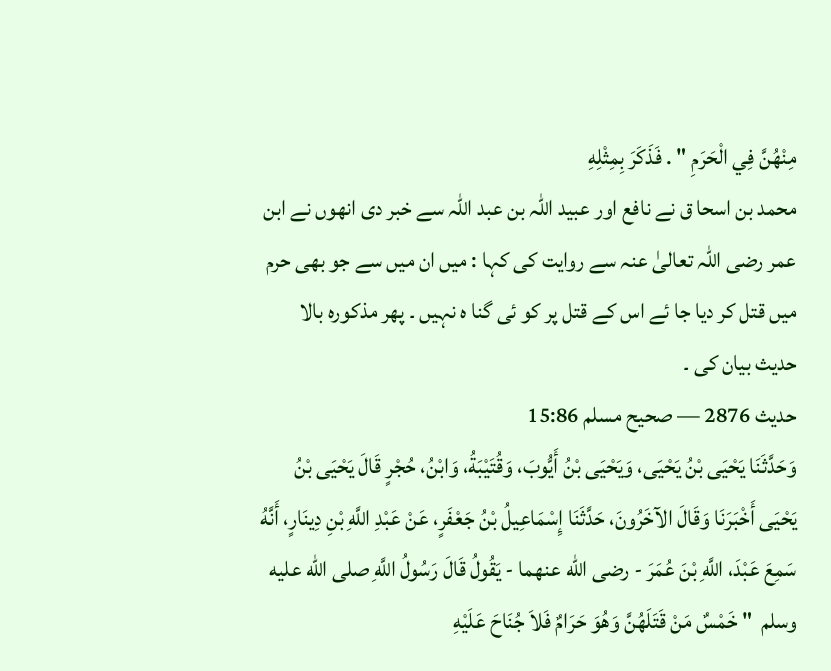مِنْهُنَّ فِي الْحَرَمِ " . فَذَكَرَ بِمِثْلِهِ
محمد بن اسحا ق نے نافع اور عبید اللہ بن عبد اللہ سے خبر دی انھوں نے ابن عمر رضی اللہ تعالیٰ عنہ سے روایت کی کہا : میں ان میں سے جو بھی حرم میں قتل کر دیا جا ئے اس کے قتل پر کو ئی گنا ہ نہیں ۔ پھر مذکورہ بالا حدیث بیان کی ۔
حدیث 2876 — صحيح مسلم 15:86
وَحَدَّثَنَا يَحْيَى بْنُ يَحْيَى، وَيَحْيَى بْنُ أَيُّوبَ، وَقُتَيْبَةُ، وَابْنُ، حُجْرٍ قَالَ يَحْيَى بْنُ يَحْيَى أَخْبَرَنَا وَقَالَ الآخَرُونَ، حَدَّثَنَا إِسْمَاعِيلُ بْنُ جَعْفَرٍ، عَنْ عَبْدِ اللَّهِ بْنِ دِينَارٍ، أَنَّهُ سَمِعَ عَبْدَ، اللَّهِ بْنَ عُمَرَ - رضى الله عنهما - يَقُولُ قَالَ رَسُولُ اللَّهِ صلى الله عليه وسلم  " خَمْسٌ مَنْ قَتَلَهُنَّ وَهُوَ حَرَامٌ فَلاَ جُنَاحَ عَلَيْهِ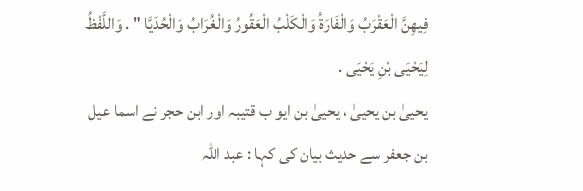فِيهِنَّ الْعَقْرَبُ وَالْفَارَةُ وَالْكَلْبُ الْعَقُورُ وَالْغُرَابُ وَالْحُدَيَّا " . وَاللَّفْظُ لِيَحْيَى بْنِ يَحْيَى .
یحییٰ بن یحییٰ ، یحییٰ بن ایو ب قتیبہ اور ابن حجر نے اسما عیل بن جعفر سے حدیث بیان کی کہا : عبد اللہ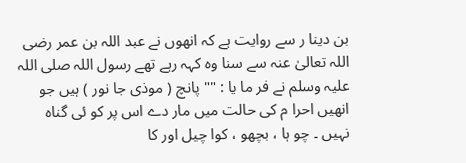بن دینا ر سے روایت ہے کہ انھوں نے عبد اللہ بن عمر رضی اللہ تعالیٰ عنہ سے سنا وہ کہہ رہے تھے رسول اللہ صلی اللہ علیہ وسلم نے فر ما یا : "" پانچ ( موذی جا نور ) ہیں جو انھیں احرا م کی حالت میں مار دے اس پر کو ئی گناہ نہیں ۔ چو ہا ، بچھو ، کوا چیل اور کا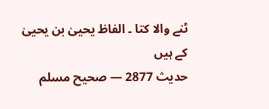ٹنے والا کتا ۔ الفاظ یحییٰ بن یحییٰ کے ہیں
حدیث 2877 — صحيح مسلم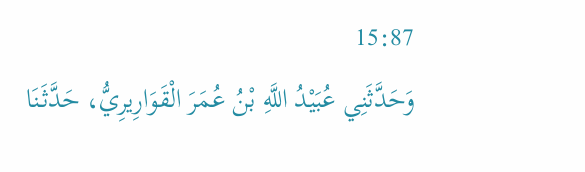15:87
وَحَدَّثَنِي عُبَيْدُ اللَّهِ بْنُ عُمَرَ الْقَوَارِيرِيُّ، حَدَّثَنَا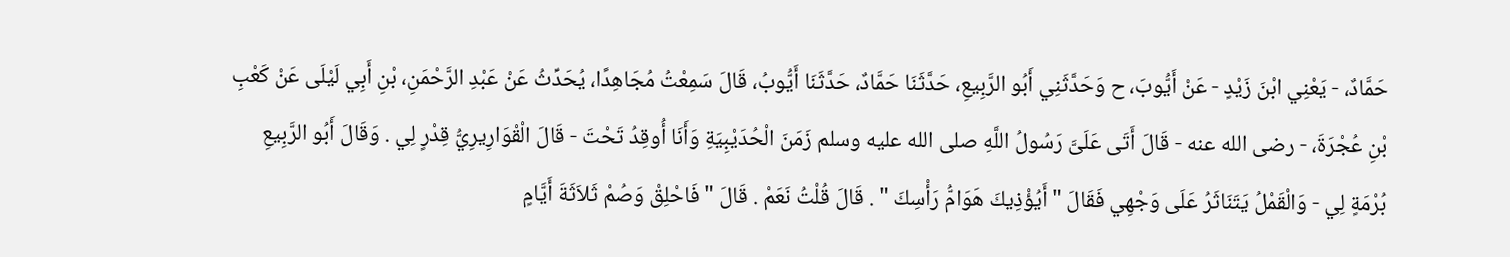حَمَّادٌ، - يَعْنِي ابْنَ زَيْدٍ - عَنْ أَيُّوبَ، ح وَحَدَّثَنِي أَبُو الرَّبِيعِ، حَدَّثَنَا حَمَّادٌ، حَدَّثَنَا أَيُّوبُ، قَالَ سَمِعْتُ مُجَاهِدًا، يُحَدِّثُ عَنْ عَبْدِ الرَّحْمَنِ، بْنِ أَبِي لَيْلَى عَنْ كَعْبِ بْنِ عُجْرَةَ، - رضى الله عنه - قَالَ أَتَى عَلَىَّ رَسُولُ اللَّهِ صلى الله عليه وسلم زَمَنَ الْحُدَيْبِيَةِ وَأَنَا أُوقِدُ تَحْتَ - قَالَ الْقْوَارِيرِيُّ قِدْرٍ لِي . وَقَالَ أَبُو الرَّبِيعِ بُرْمَةٍ لِي - وَالْقَمْلُ يَتَنَاثَرُ عَلَى وَجْهِي فَقَالَ " أَيُؤْذِيكَ هَوَامُّ رَأْسِكَ " . قَالَ قُلْتُ نَعَمْ . قَالَ " فَاحْلِقْ وَصُمْ ثَلاَثَةَ أَيَّامٍ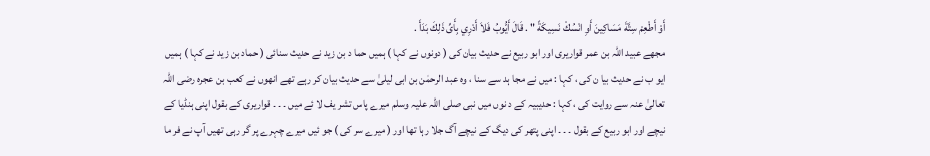أَوْ أَطْعِمْ سِتَّةَ مَسَاكِينَ أَوِ انْسُكْ نَسِيكَةً " . قَالَ أَيُّوبُ فَلاَ أَدْرِي بِأَىِّ ذَلِكَ بَدَأَ .
مجھے عبید اللہ بن عمر قواریری اور ابو ربیع نے حدیث بیان کی ( دونوں نے کہا ) ہمیں حما د بن زید نے حدیث سنائی ( حماد بن زید نے کہا ) ہمیں ایو ب نے حدیث بیا ن کی ، کہا : میں نے مجا ہد سے سنا ، وہ عبد الرحمٰن بن ابی لیلیٰ سے حدیث بیان کر رہے تھے انھوں نے کعب بن عجرہ رضی اللہ تعالیٰ عنہ سے روایت کی ، کہا : حدیبیہ کے د نوں میں نبی صلی اللہ علیہ وسلم میرے پاس تشر یف لا ئے میں ۔ ۔ ۔ قواریری کے بقول اپنی ہنڈیا کے نیچے اور ابو ربیع کے بقول ۔ ۔ ۔ اپنی پتھر کی دیگ کے نیچے آگ جلا رہا تھا اور ( میرے سر کی ) جو ئیں میرے چہرے پر گر رہی تھیں آپ نے فر ما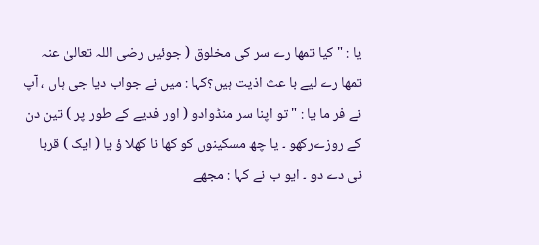یا : " کیا تمھا رے سر کی مخلوق ( جوئیں رضی اللہ تعالیٰ عنہ تمھا رے لیے با عث اذیت ہیں؟کہا : میں نے جواب دیا جی ہاں ، آپ نے فر ما یا : " تو اپنا سر منڈوادو ( اور فدیے کے طور پر ) تین دن کے روزےرکھو ۔ یا چھ مسکینوں کو کھا نا کھلا ؤ یا ( ایک ) قربا نی دے دو ۔ ایو ب نے کہا : مجھے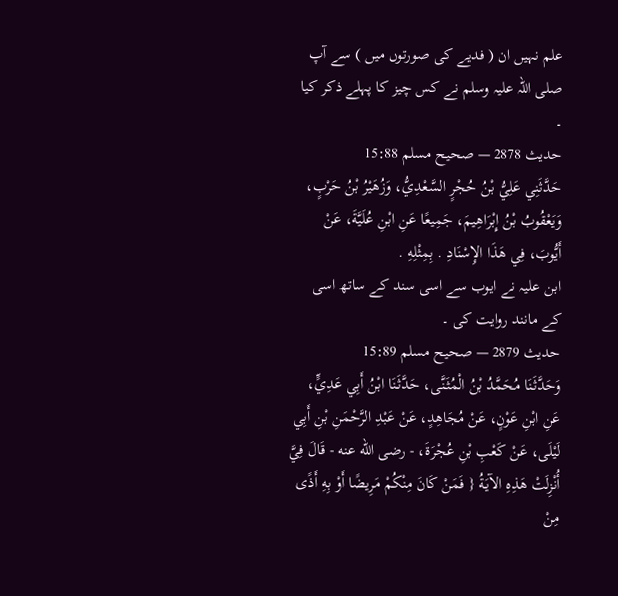علم نہیں ان ( فدیے کی صورتوں میں ) سے آپ صلی اللہ علیہ وسلم نے کس چیز کا پہلے ذکر کیا ۔
حدیث 2878 — صحيح مسلم 15:88
حَدَّثَنِي عَلِيُّ بْنُ حُجْرٍ السَّعْدِيُّ، وَزُهَيْرُ بْنُ حَرْبٍ، وَيَعْقُوبُ بْنُ إِبْرَاهِيمَ، جَمِيعًا عَنِ ابْنِ عُلَيَّةَ، عَنْ أَيُّوبَ، فِي هَذَا الإِسْنَادِ . بِمِثْلِهِ .
ابن علیہ نے ایوب سے اسی سند کے ساتھ اسی کے مانند روایت کی ۔
حدیث 2879 — صحيح مسلم 15:89
وَحَدَّثَنَا مُحَمَّدُ بْنُ الْمُثَنَّى، حَدَّثَنَا ابْنُ أَبِي عَدِيٍّ، عَنِ ابْنِ عَوْنٍ، عَنْ مُجَاهِدٍ، عَنْ عَبْدِ الرَّحْمَنِ بْنِ أَبِي لَيْلَى، عَنْ كَعْبِ بْنِ عُجْرَةَ، - رضى الله عنه - قَالَ فِيَّ أُنْزِلَتْ هَذِهِ الآيَةُ { فَمَنْ كَانَ مِنْكُمْ مَرِيضًا أَوْ بِهِ أَذًى مِنْ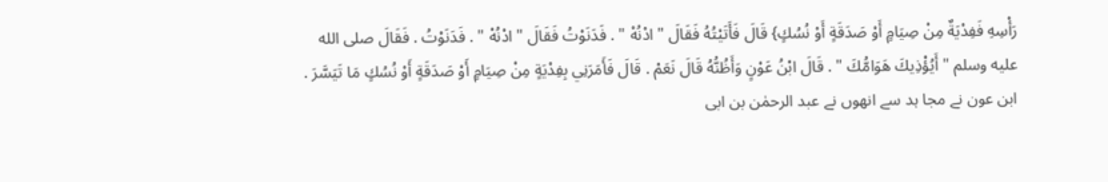رَأْسِهِ فَفِدْيَةٌ مِنْ صِيَامٍ أَوْ صَدَقَةٍ أَوْ نُسُكٍ} قَالَ فَأَتَيْتُهُ فَقَالَ " ادْنُهْ " . فَدَنَوْتُ فَقَالَ " ادْنُهْ " . فَدَنَوْتُ . فَقَالَ صلى الله عليه وسلم " أَيُؤْذِيكَ هَوَامُّكَ " . قَالَ ابْنُ عَوْنٍ وَأَظُنُّهُ قَالَ نَعَمْ . قَالَ فَأَمَرَنِي بِفِدْيَةٍ مِنْ صِيَامٍ أَوْ صَدَقَةٍ أَوْ نُسُكٍ مَا تَيَسَّرَ .
ابن عون نے مجا ہد سے انھوں نے عبد الرحمٰن بن ابی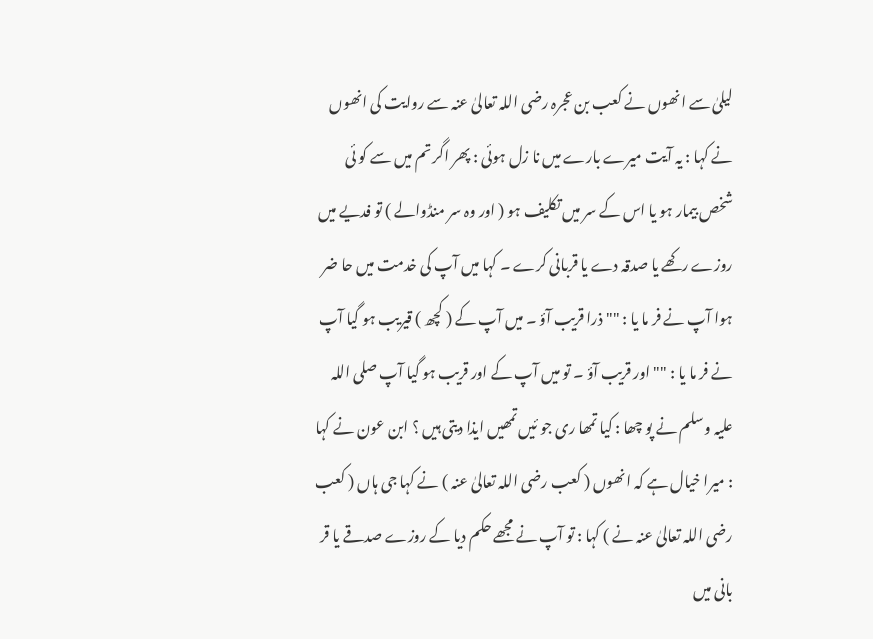لیلیٰ سے انھوں نے کعب بن عجرہ رضی اللہ تعالیٰ عنہ سے روایت کی انھوں نے کہا : یہ آیت میرے بارے میں نا زل ہوئی : پھر اگر تم میں سے کو ئی شخص بیمار ہو یا اس کے سر میں تکلیف ہو ( اور وہ سر منڈوالے ) تو فدیے میں روزے رکھے یا صدقہ دے یا قربانی کرے ۔ کہا میں آپ کی خدمت میں حا ضر ہوا آپ نے فر ما یا : "" ذرا قریب آؤ ۔ میں آپ کے ( کچھ ) قیریب ہو گیا آپ نے فر ما یا : "" اور قریب آؤ ۔ تو میں آپ کے اور قریب ہو گیا آپ صلی اللہ علیہ وسلم نے پو چھا : کیا تمھا ری جو ئیں تمھیں ایذا دیتی ہیں ؟ ابن عون نے کہا : میرا خیال ہے کہ انھوں ( کعب رضی اللہ تعالیٰ عنہ ) نے کہا جی ہاں ( کعب رضی اللہ تعالیٰ عنہ نے ) کہا : تو آپ نے مجھے حکم دیا کے روزے صدقے یا قر بانی میں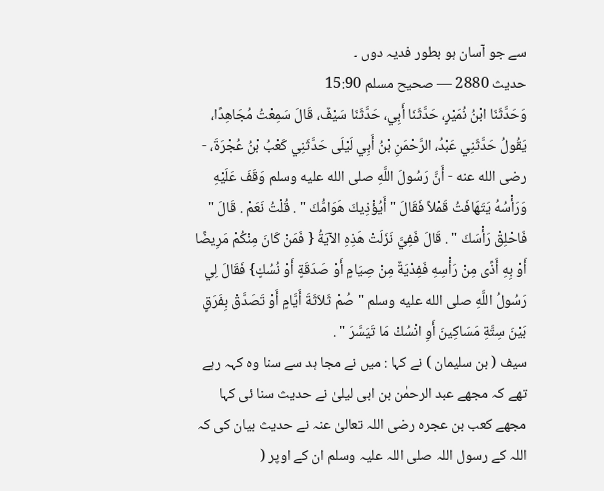سے جو آسان ہو بطور فدیہ دوں ۔
حدیث 2880 — صحيح مسلم 15:90
وَحَدَّثَنَا ابْنُ نُمَيْرٍ، حَدَّثَنَا أَبِي، حَدَّثَنَا سَيْفٌ، قَالَ سَمِعْتُ مُجَاهِدًا، يَقُولُ حَدَّثَنِي عَبْدُ، الرَّحْمَنِ بْنُ أَبِي لَيْلَى حَدَّثَنِي كَعْبُ بْنُ عُجْرَةَ، - رضى الله عنه - أَنَّ رَسُولَ اللَّهِ صلى الله عليه وسلم وَقَفَ عَلَيْهِ وَرَأْسُهُ يَتَهَافَتُ قَمْلاً فَقَالَ " أَيُؤْذِيكَ هَوَامُّكَ " . قُلْتُ نَعَمْ . قَالَ " فَاحْلِقْ رَأْسَكَ " . قَالَ فَفِيَّ نَزَلَتْ هَذِهِ الآيَةُ { فَمَنْ كَانَ مِنْكُمْ مَرِيضًا أَوْ بِهِ أَذًى مِنْ رَأْسِهِ فَفِدْيَةٌ مِنْ صِيَامٍ أَوْ صَدَقَةٍ أَوْ نُسُكٍ} فَقَالَ لِي رَسُولُ اللَّهِ صلى الله عليه وسلم " صُمْ ثَلاَثَةَ أَيَّامٍ أَوْ تَصَدَّقْ بِفَرَقٍ بَيْنَ سِتَّةِ مَسَاكِينَ أَوِ انْسُكْ مَا تَيَسَّرَ " .
سیف ( بن سلیمان ) نے کہا : میں نے مجا ہد سے سنا وہ کہہ رہے تھے کہ مجھے عبد الرحمٰن بن ابی لیلیٰ نے حدیث سنا ئی کہا مجھے کعب بن عجرہ رضی اللہ تعالیٰ عنہ نے حدیث بیان کی کہ اللہ کے رسول اللہ صلی اللہ علیہ وسلم ان کے اوپر (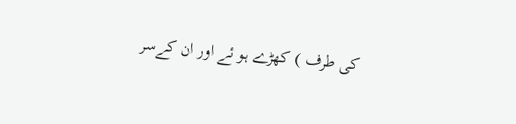کی طرف ) کھڑے ہو ئے اور ان کےسر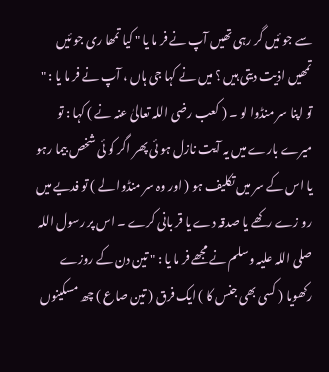سے جو ئیں گر رہی تھیں آپ نے فر ما یا " کیا تمھا ری جو ئیں تمھیں اذیت دیتی ہیں ؟ میں نے کہا جی ہاں ، آپ نے فر ما یا : " تو اپنا سر منڈوا لو ۔ ( کعب رضی اللہ تعالیٰ عنہ نے ) کہا : تو میرے بارے میں یہ آیت نازل ہو ئی پھر اگر کو ئی شخص بیما رہو یا اس کے سر میں تکلیف ہو ( اور وہ سر منڈوا لے ) تو فدیے میں رو زے رکھے یا صدقہ دے یا قر بانی کرے ۔ اس پر رسول اللہ صلی اللہ علیہ وسلم نے مجھے فر ما یا : " تین دن کے روزے رکھویا ( کسی بھی جنس کا ) ایک فرق ( تین صاع ) چھ مسکینوں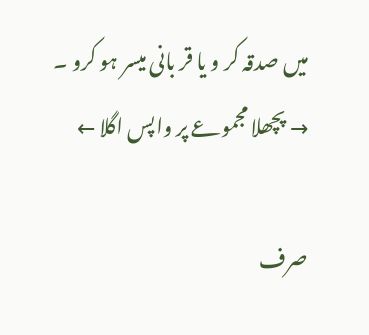میں صدقہ کر و یا قر بانی میسر ہو کرو ۔
→ پچھلا مجموعے پر واپس اگلا ←

صرف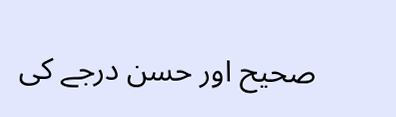صحیح اور حسن درجے کی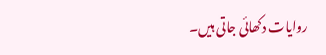روایات دکھائی جاتی ہیں۔